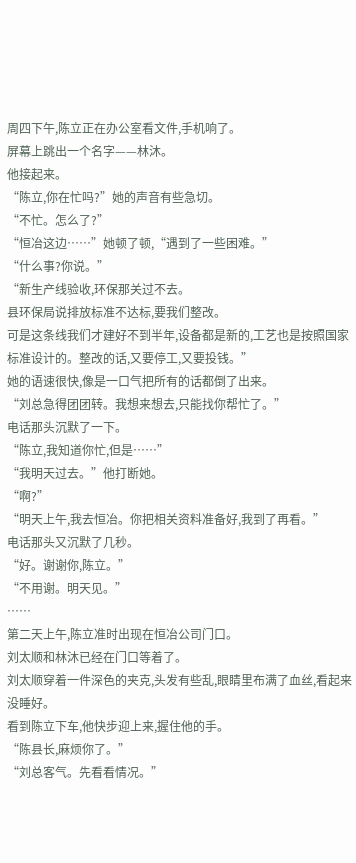周四下午,陈立正在办公室看文件,手机响了。
屏幕上跳出一个名字——林沐。
他接起来。
“陈立,你在忙吗?”她的声音有些急切。
“不忙。怎么了?”
“恒冶这边……”她顿了顿,“遇到了一些困难。”
“什么事?你说。”
“新生产线验收,环保那关过不去。
县环保局说排放标准不达标,要我们整改。
可是这条线我们才建好不到半年,设备都是新的,工艺也是按照国家标准设计的。整改的话,又要停工,又要投钱。”
她的语速很快,像是一口气把所有的话都倒了出来。
“刘总急得团团转。我想来想去,只能找你帮忙了。”
电话那头沉默了一下。
“陈立,我知道你忙,但是……”
“我明天过去。”他打断她。
“啊?”
“明天上午,我去恒冶。你把相关资料准备好,我到了再看。”
电话那头又沉默了几秒。
“好。谢谢你,陈立。”
“不用谢。明天见。”
……
第二天上午,陈立准时出现在恒冶公司门口。
刘太顺和林沐已经在门口等着了。
刘太顺穿着一件深色的夹克,头发有些乱,眼睛里布满了血丝,看起来没睡好。
看到陈立下车,他快步迎上来,握住他的手。
“陈县长,麻烦你了。”
“刘总客气。先看看情况。”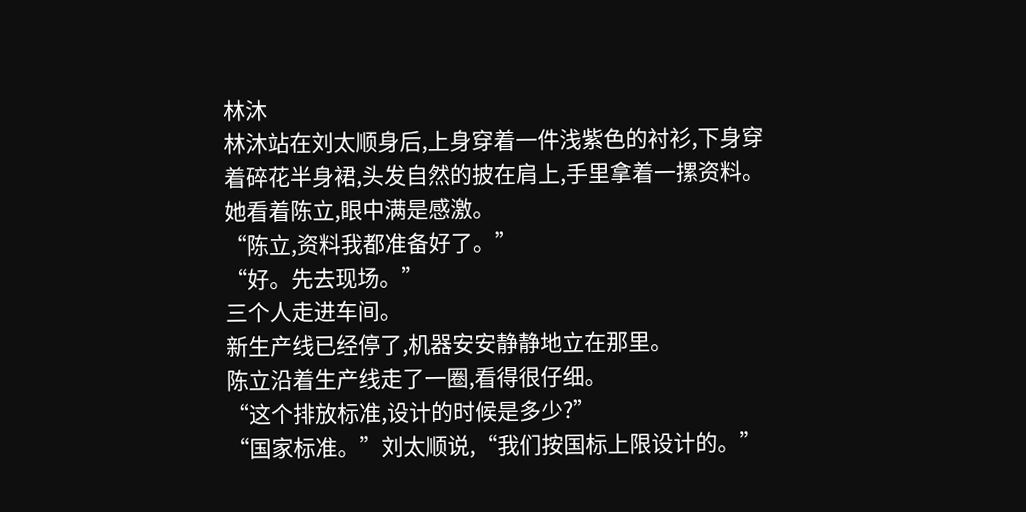林沐
林沐站在刘太顺身后,上身穿着一件浅紫色的衬衫,下身穿着碎花半身裙,头发自然的披在肩上,手里拿着一摞资料。
她看着陈立,眼中满是感激。
“陈立,资料我都准备好了。”
“好。先去现场。”
三个人走进车间。
新生产线已经停了,机器安安静静地立在那里。
陈立沿着生产线走了一圈,看得很仔细。
“这个排放标准,设计的时候是多少?”
“国家标准。”刘太顺说,“我们按国标上限设计的。”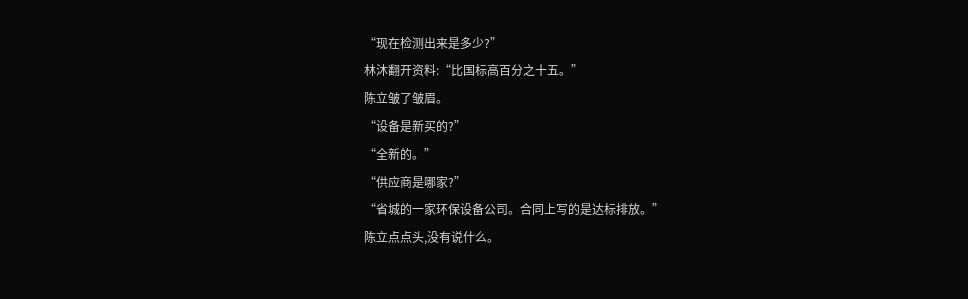“现在检测出来是多少?”
林沐翻开资料:“比国标高百分之十五。”
陈立皱了皱眉。
“设备是新买的?”
“全新的。”
“供应商是哪家?”
“省城的一家环保设备公司。合同上写的是达标排放。”
陈立点点头,没有说什么。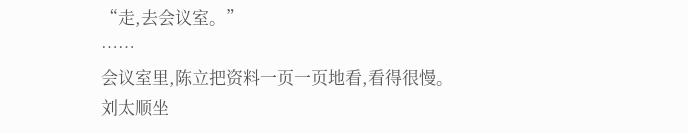“走,去会议室。”
……
会议室里,陈立把资料一页一页地看,看得很慢。
刘太顺坐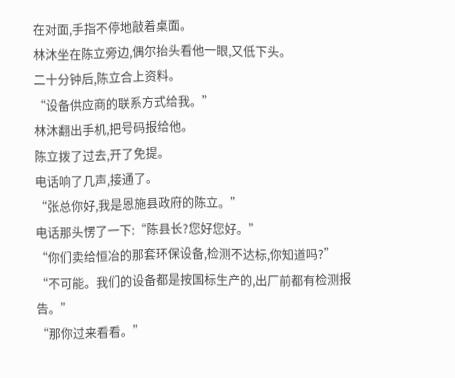在对面,手指不停地敲着桌面。
林沐坐在陈立旁边,偶尔抬头看他一眼,又低下头。
二十分钟后,陈立合上资料。
“设备供应商的联系方式给我。”
林沐翻出手机,把号码报给他。
陈立拨了过去,开了免提。
电话响了几声,接通了。
“张总你好,我是恩施县政府的陈立。”
电话那头愣了一下:“陈县长?您好您好。”
“你们卖给恒冶的那套环保设备,检测不达标,你知道吗?”
“不可能。我们的设备都是按国标生产的,出厂前都有检测报告。”
“那你过来看看。”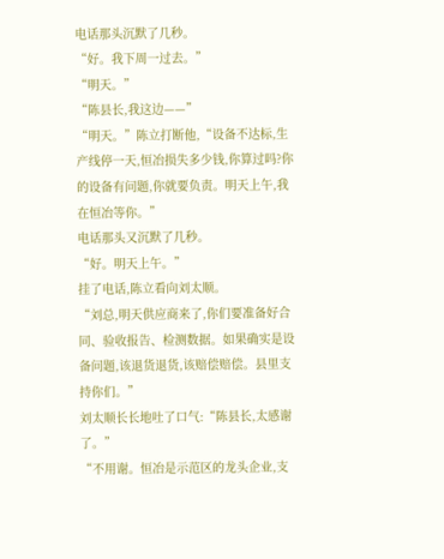电话那头沉默了几秒。
“好。我下周一过去。”
“明天。”
“陈县长,我这边——”
“明天。”陈立打断他,“设备不达标,生产线停一天,恒冶损失多少钱,你算过吗?你的设备有问题,你就要负责。明天上午,我在恒冶等你。”
电话那头又沉默了几秒。
“好。明天上午。”
挂了电话,陈立看向刘太顺。
“刘总,明天供应商来了,你们要准备好合同、验收报告、检测数据。如果确实是设备问题,该退货退货,该赔偿赔偿。县里支持你们。”
刘太顺长长地吐了口气:“陈县长,太感谢了。”
“不用谢。恒冶是示范区的龙头企业,支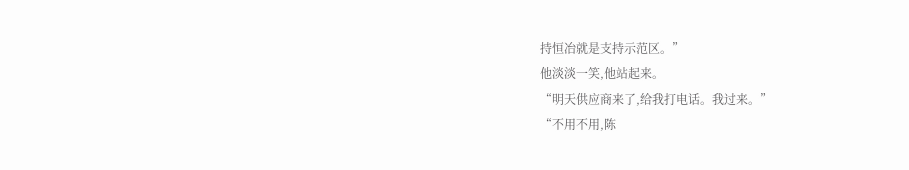持恒冶就是支持示范区。”
他淡淡一笑,他站起来。
“明天供应商来了,给我打电话。我过来。”
“不用不用,陈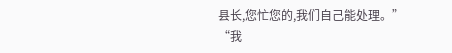县长,您忙您的,我们自己能处理。”
“我